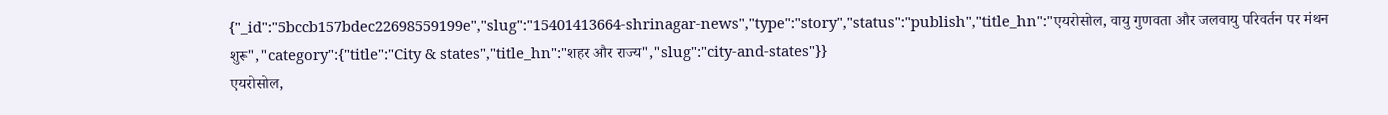{"_id":"5bccb157bdec22698559199e","slug":"15401413664-shrinagar-news","type":"story","status":"publish","title_hn":"एयरोसोल, वायु गुणवता और जलवायु परिवर्तन पर मंथन शुरू","category":{"title":"City & states","title_hn":"शहर और राज्य","slug":"city-and-states"}}
एयरोसोल,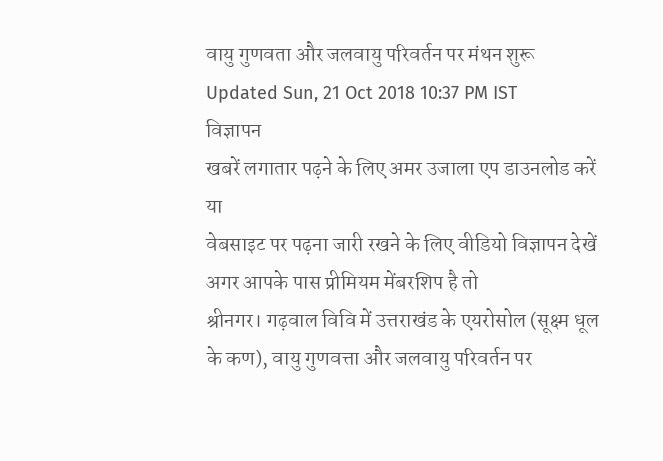वायु गुणवता और जलवायु परिवर्तन पर मंथन शुरू
Updated Sun, 21 Oct 2018 10:37 PM IST
विज्ञापन
खबरें लगातार पढ़ने के लिए अमर उजाला एप डाउनलोड करें
या
वेबसाइट पर पढ़ना जारी रखने के लिए वीडियो विज्ञापन देखें
अगर आपके पास प्रीमियम मेंबरशिप है तो
श्रीनगर। गढ़वाल विवि में उत्तराखंड के एयरोसोल (सूक्ष्म धूल के कण), वायु गुणवत्ता और जलवायु परिवर्तन पर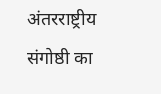अंतरराष्ट्रीय संगोष्ठी का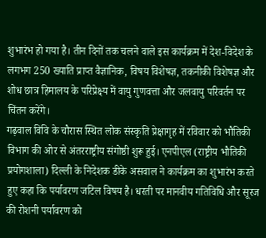शुभारंभ हो गया है। तीन दिनों तक चलने वाले इस कार्यक्रम में देश-विदेश के लगभग 250 ख्याति प्राप्त वैज्ञानिक, विषय विशेषज्ञ, तकनीकी विशेषज्ञ और शोध छात्र हिमालय के परिप्रेक्ष्य में वायु गुणवत्ता और जलवायु परिवर्तन पर चिंतन करेंगे।
गढ़वाल विवि के चौरास स्थित लोक संस्कृति प्रेक्षागृह में रविवार को भौतिकी विभाग की ओर से अंतरराष्ट्रीय संगोष्ठी शुरू हुई। एनपीएल (राष्ट्रीय भौतिकी प्रयोगशाला) दिल्ली के निदेशक डीके असवाल ने कार्यक्रम का शुभारंभ करते हुए कहा कि पर्यावरण जटिल विषय है। धरती पर मानवीय गतिविधि और सूरज की रोशनी पर्यावरण को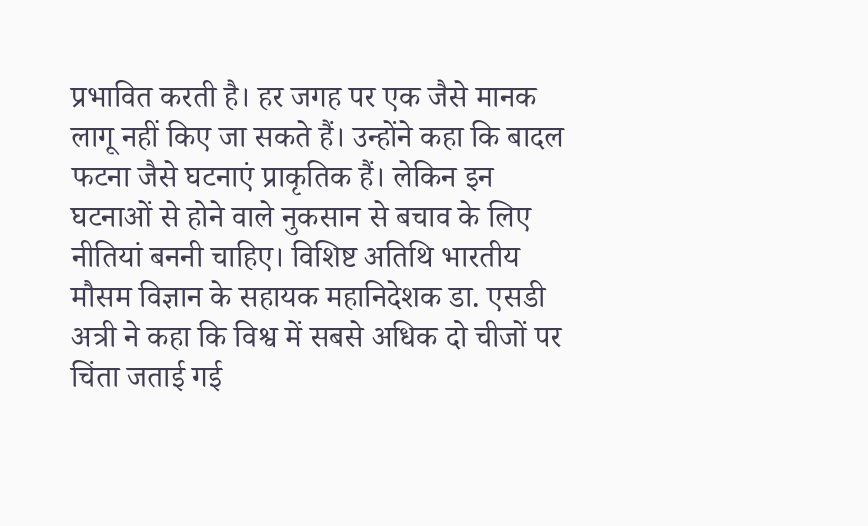प्रभावित करती है। हर जगह पर एक जैसे मानक लागू नहीं किए जा सकते हैं। उन्होंने कहा कि बादल फटना जैसे घटनाएं प्राकृतिक हैं। लेकिन इन घटनाओं से होने वाले नुकसान से बचाव के लिए नीतियां बननी चाहिए। विशिष्ट अतिथि भारतीय मौसम विज्ञान के सहायक महानिदेशक डा. एसडी अत्री ने कहा कि विश्व में सबसे अधिक दो चीजों पर चिंता जताई गई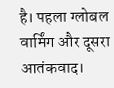है। पहला ग्लोबल वार्मिंग और दूसरा आतंकवाद।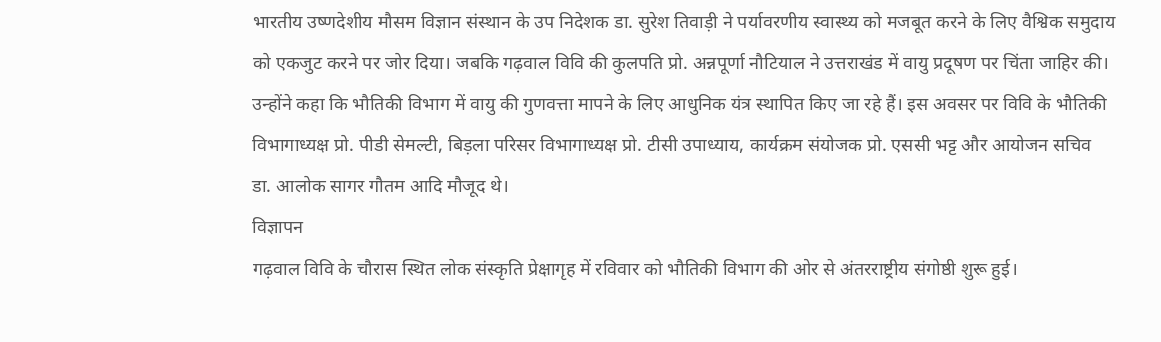भारतीय उष्णदेशीय मौसम विज्ञान संस्थान के उप निदेशक डा. सुरेश तिवाड़ी ने पर्यावरणीय स्वास्थ्य को मजबूत करने के लिए वैश्विक समुदाय को एकजुट करने पर जोर दिया। जबकि गढ़वाल विवि की कुलपति प्रो. अन्नपूर्णा नौटियाल ने उत्तराखंड में वायु प्रदूषण पर चिंता जाहिर की। उन्होंने कहा कि भौतिकी विभाग में वायु की गुणवत्ता मापने के लिए आधुनिक यंत्र स्थापित किए जा रहे हैं। इस अवसर पर विवि के भौतिकी विभागाध्यक्ष प्रो. पीडी सेमल्टी, बिड़ला परिसर विभागाध्यक्ष प्रो. टीसी उपाध्याय, कार्यक्रम संयोजक प्रो. एससी भट्ट और आयोजन सचिव डा. आलोक सागर गौतम आदि मौजूद थे।
विज्ञापन
गढ़वाल विवि के चौरास स्थित लोक संस्कृति प्रेक्षागृह में रविवार को भौतिकी विभाग की ओर से अंतरराष्ट्रीय संगोष्ठी शुरू हुई।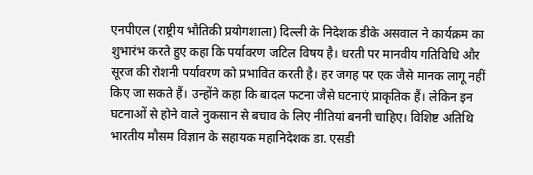एनपीएल (राष्ट्रीय भौतिकी प्रयोगशाला) दिल्ली के निदेशक डीके असवाल ने कार्यक्रम का शुभारंभ करते हुए कहा कि पर्यावरण जटिल विषय है। धरती पर मानवीय गतिविधि और सूरज की रोशनी पर्यावरण को प्रभावित करती है। हर जगह पर एक जैसे मानक लागू नहीं किए जा सकते हैं। उन्होंने कहा कि बादल फटना जैसे घटनाएं प्राकृतिक हैं। लेकिन इन घटनाओं से होने वाले नुकसान से बचाव के लिए नीतियां बननी चाहिए। विशिष्ट अतिथि भारतीय मौसम विज्ञान के सहायक महानिदेशक डा. एसडी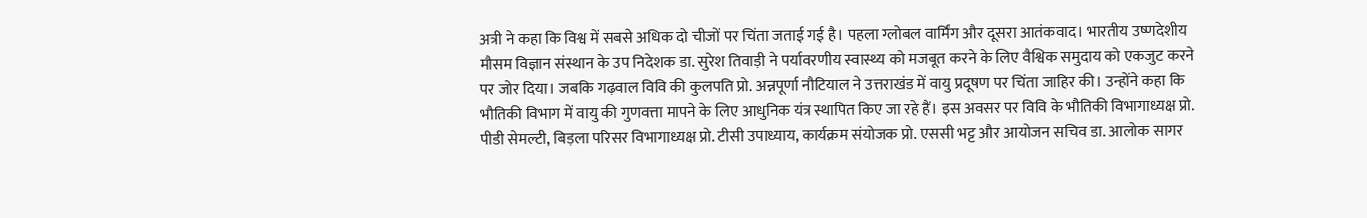अत्री ने कहा कि विश्व में सबसे अधिक दो चीजों पर चिंता जताई गई है। पहला ग्लोबल वार्मिंग और दूसरा आतंकवाद। भारतीय उष्णदेशीय मौसम विज्ञान संस्थान के उप निदेशक डा. सुरेश तिवाड़ी ने पर्यावरणीय स्वास्थ्य को मजबूत करने के लिए वैश्विक समुदाय को एकजुट करने पर जोर दिया। जबकि गढ़वाल विवि की कुलपति प्रो. अन्नपूर्णा नौटियाल ने उत्तराखंड में वायु प्रदूषण पर चिंता जाहिर की। उन्होंने कहा कि भौतिकी विभाग में वायु की गुणवत्ता मापने के लिए आधुनिक यंत्र स्थापित किए जा रहे हैं। इस अवसर पर विवि के भौतिकी विभागाध्यक्ष प्रो. पीडी सेमल्टी, बिड़ला परिसर विभागाध्यक्ष प्रो. टीसी उपाध्याय, कार्यक्रम संयोजक प्रो. एससी भट्ट और आयोजन सचिव डा. आलोक सागर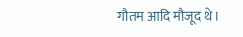गौतम आदि मौजूद थे।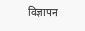विज्ञापन